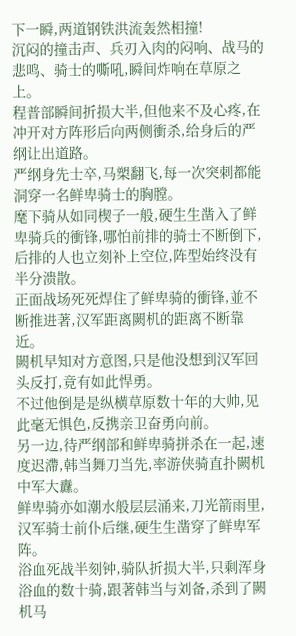下一瞬,两道钢铁洪流轰然相撞!
沉闷的撞击声、兵刃入肉的闷响、战马的悲鸣、骑士的嘶吼,瞬间炸响在草原之上。
程普部瞬间折损大半,但他来不及心疼,在冲开对方阵形后向两侧衝杀,给身后的严纲让出道路。
严纲身先士卒,马槊翻飞,每一次突刺都能洞穿一名鲜卑骑士的胸膛。
麾下骑从如同楔子一般,硬生生凿入了鲜卑骑兵的衝锋,哪怕前排的骑士不断倒下,后排的人也立刻补上空位,阵型始终没有半分溃散。
正面战场死死焊住了鲜卑骑的衝锋,並不断推进著,汉军距离闕机的距离不断靠近。
闕机早知对方意图,只是他没想到汉军回头反打,竟有如此悍勇。
不过他倒是是纵横草原数十年的大帅,见此毫无惧色,反携亲卫奋勇向前。
另一边,待严纲部和鲜卑骑拼杀在一起,速度迟滯,韩当舞刀当先,率游侠骑直扑闕机中军大纛。
鲜卑骑亦如潮水般层层涌来,刀光箭雨里,汉军骑士前仆后继,硬生生凿穿了鲜卑军阵。
浴血死战半刻钟,骑队折损大半,只剩浑身浴血的数十骑,跟著韩当与刘备,杀到了闕机马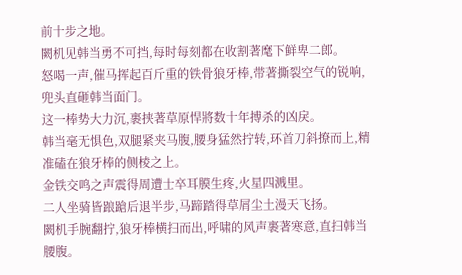前十步之地。
闕机见韩当勇不可挡,每时每刻都在收割著麾下鲜卑二郎。
怒喝一声,催马挥起百斤重的铁骨狼牙棒,带著撕裂空气的锐响,兜头直砸韩当面门。
这一棒势大力沉,裹挟著草原悍將数十年搏杀的凶戾。
韩当毫无惧色,双腿紧夹马腹,腰身猛然拧转,环首刀斜撩而上,精准磕在狼牙棒的侧棱之上。
金铁交鸣之声震得周遭士卒耳膜生疼,火星四溅里。
二人坐骑皆踉蹌后退半步,马蹄踏得草屑尘土漫天飞扬。
闕机手腕翻拧,狼牙棒横扫而出,呼啸的风声裹著寒意,直扫韩当腰腹。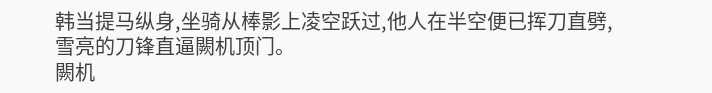韩当提马纵身,坐骑从棒影上凌空跃过,他人在半空便已挥刀直劈,雪亮的刀锋直逼闕机顶门。
闕机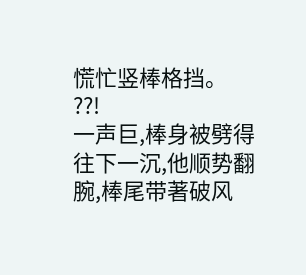慌忙竖棒格挡。
??!
一声巨,棒身被劈得往下一沉,他顺势翻腕,棒尾带著破风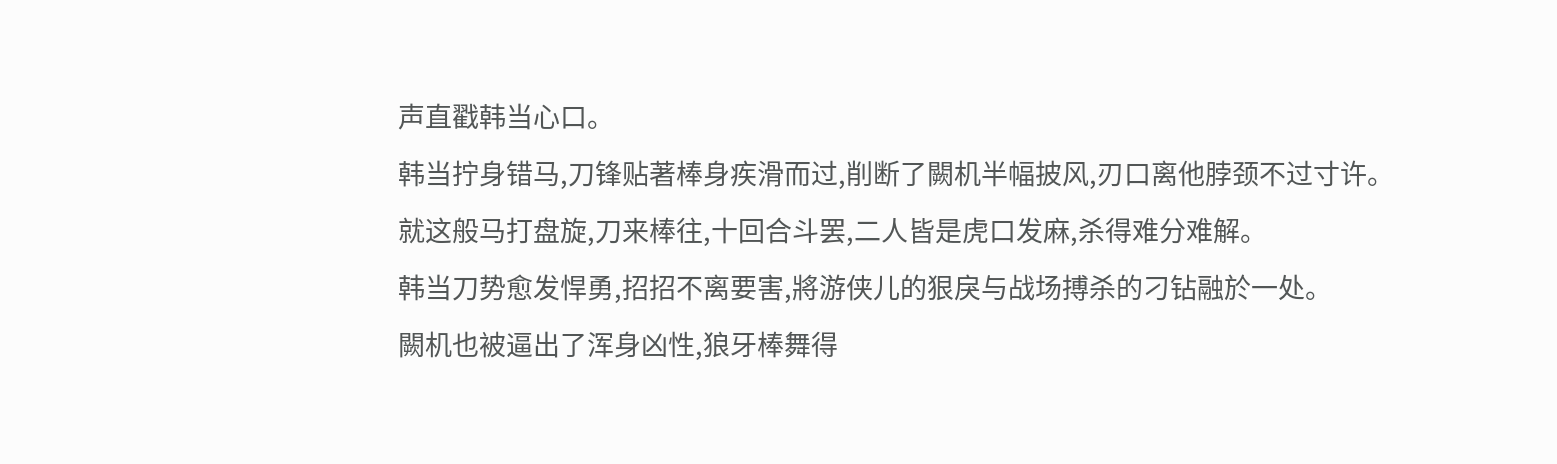声直戳韩当心口。
韩当拧身错马,刀锋贴著棒身疾滑而过,削断了闕机半幅披风,刃口离他脖颈不过寸许。
就这般马打盘旋,刀来棒往,十回合斗罢,二人皆是虎口发麻,杀得难分难解。
韩当刀势愈发悍勇,招招不离要害,將游侠儿的狠戾与战场搏杀的刁钻融於一处。
闕机也被逼出了浑身凶性,狼牙棒舞得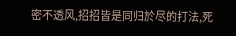密不透风,招招皆是同归於尽的打法,死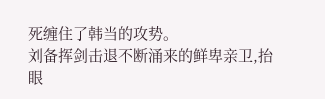死缠住了韩当的攻势。
刘备挥剑击退不断涌来的鲜卑亲卫,抬眼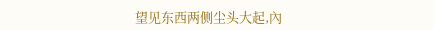望见东西两侧尘头大起,內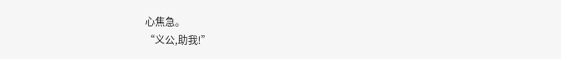心焦急。
“义公,助我!”